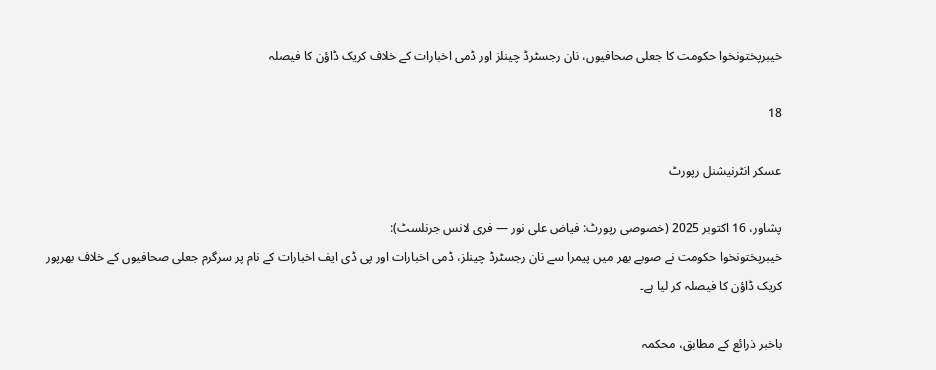خیبرپختونخوا حکومت کا جعلی صحافیوں، نان رجسٹرڈ چینلز اور ڈمی اخبارات کے خلاف کریک ڈاؤن کا فیصلہ

18

عسکر انٹرنیشنل رپورٹ

پشاور، 16 اکتوبر 2025 (خصوصی رپورٹ: فیاض علی نور — فری لانس جرنلسٹ):
خیبرپختونخوا حکومت نے صوبے بھر میں پیمرا سے نان رجسٹرڈ چینلز، ڈمی اخبارات اور پی ڈی ایف اخبارات کے نام پر سرگرم جعلی صحافیوں کے خلاف بھرپور کریک ڈاؤن کا فیصلہ کر لیا ہے۔

باخبر ذرائع کے مطابق، محکمہ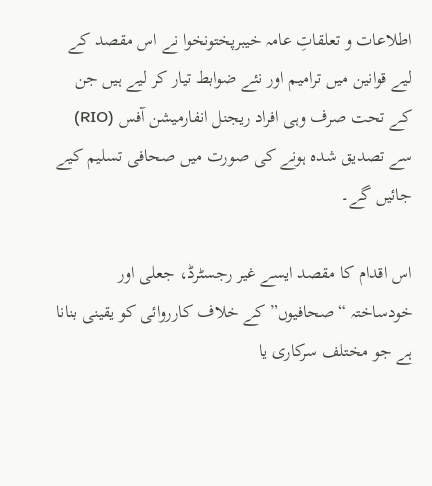اطلاعات و تعلقاتِ عامہ خیبرپختونخوا نے اس مقصد کے لیے قوانین میں ترامیم اور نئے ضوابط تیار کر لیے ہیں جن کے تحت صرف وہی افراد ریجنل انفارمیشن آفس (RIO) سے تصدیق شدہ ہونے کی صورت میں صحافی تسلیم کیے جائیں گے۔

اس اقدام کا مقصد ایسے غیر رجسٹرڈ، جعلی اور خودساختہ “صحافیوں” کے خلاف کارروائی کو یقینی بنانا ہے جو مختلف سرکاری یا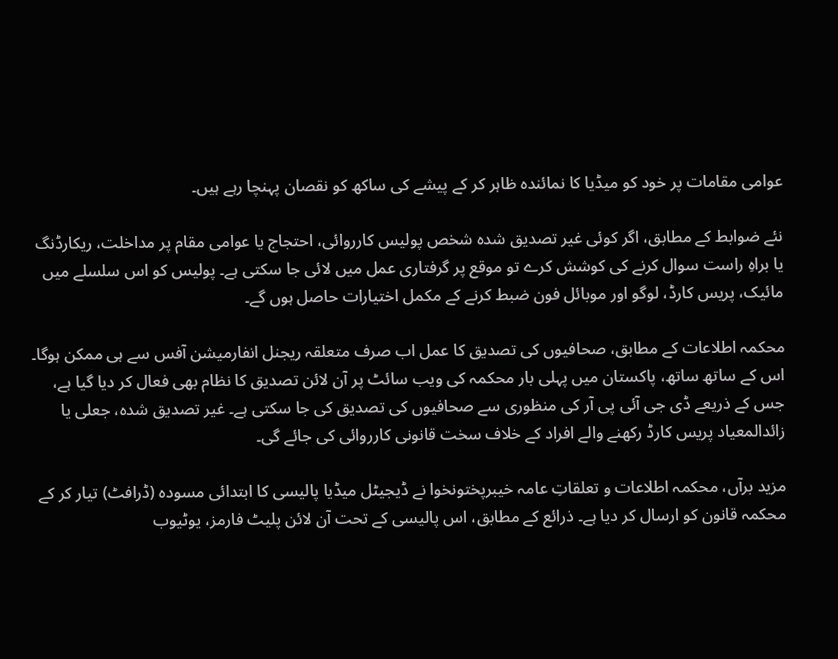عوامی مقامات پر خود کو میڈیا کا نمائندہ ظاہر کر کے پیشے کی ساکھ کو نقصان پہنچا رہے ہیں۔

نئے ضوابط کے مطابق، اگر کوئی غیر تصدیق شدہ شخص پولیس کارروائی، احتجاج یا عوامی مقام پر مداخلت، ریکارڈنگ یا براہِ راست سوال کرنے کی کوشش کرے تو موقع پر گرفتاری عمل میں لائی جا سکتی ہے۔ پولیس کو اس سلسلے میں مائیک، پریس کارڈ، لوگو اور موبائل فون ضبط کرنے کے مکمل اختیارات حاصل ہوں گے۔

محکمہ اطلاعات کے مطابق، صحافیوں کی تصدیق کا عمل اب صرف متعلقہ ریجنل انفارمیشن آفس سے ہی ممکن ہوگا۔ اس کے ساتھ ساتھ، پاکستان میں پہلی بار محکمہ کی ویب سائٹ پر آن لائن تصدیق کا نظام بھی فعال کر دیا گیا ہے، جس کے ذریعے ڈی جی آئی پی آر کی منظوری سے صحافیوں کی تصدیق کی جا سکتی ہے۔ غیر تصدیق شدہ، جعلی یا زائدالمعیاد پریس کارڈ رکھنے والے افراد کے خلاف سخت قانونی کارروائی کی جائے گی۔

مزید برآں، محکمہ اطلاعات و تعلقاتِ عامہ خیبرپختونخوا نے ڈیجیٹل میڈیا پالیسی کا ابتدائی مسودہ (ڈرافٹ) تیار کر کے محکمہ قانون کو ارسال کر دیا ہے۔ ذرائع کے مطابق، اس پالیسی کے تحت آن لائن پلیٹ فارمز، یوٹیوب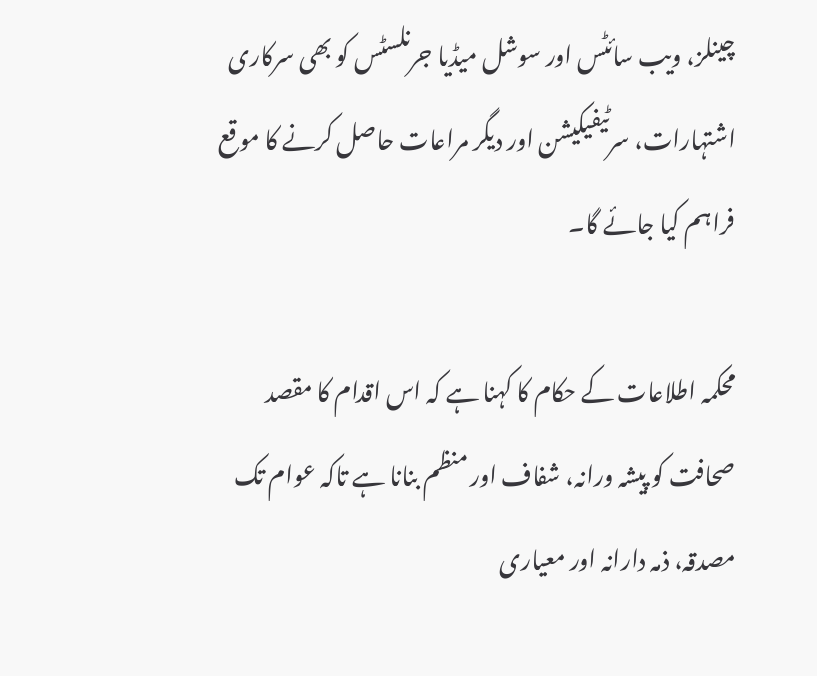چینلز، ویب سائٹس اور سوشل میڈیا جرنلسٹس کو بھی سرکاری اشتہارات، سرٹیفیکیشن اور دیگر مراعات حاصل کرنے کا موقع فراہم کیا جائے گا۔

محکمہ اطلاعات کے حکام کا کہنا ہے کہ اس اقدام کا مقصد صحافت کو پیشہ ورانہ، شفاف اور منظم بنانا ہے تاکہ عوام تک مصدقہ، ذمہ دارانہ اور معیاری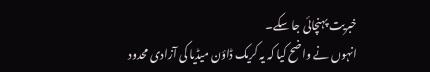خبریت پہنچائی جا سکے۔
انہوں نے واضح کیا کہ یہ کریک ڈاؤن میڈیا کی آزادی محدود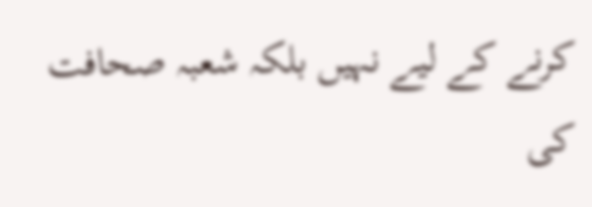کرنے کے لیے نہیں بلکہ شعبہ صحافت کی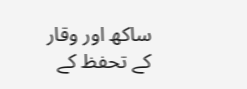ساکھ اور وقار کے تحفظ کے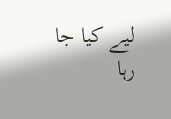لیے کیا جا رہا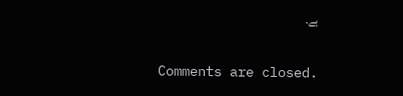ہے۔

Comments are closed.